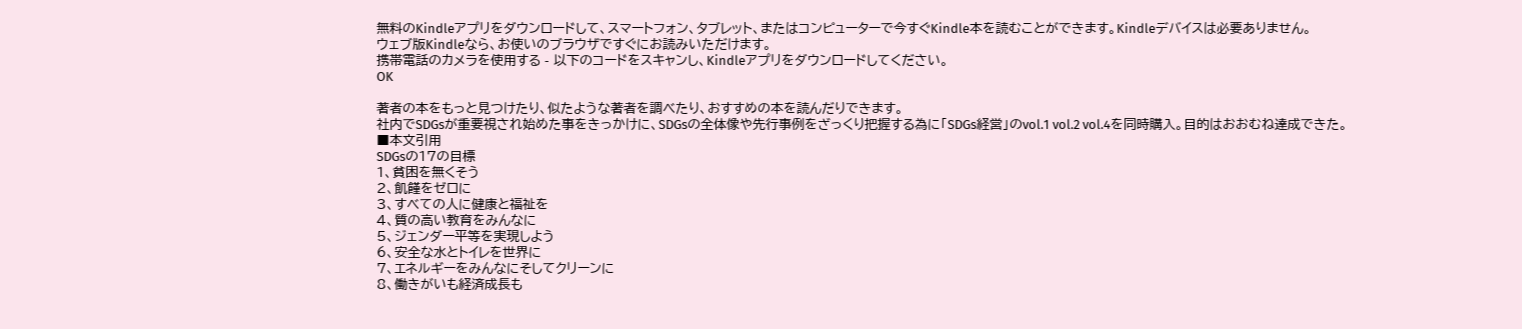無料のKindleアプリをダウンロードして、スマートフォン、タブレット、またはコンピューターで今すぐKindle本を読むことができます。Kindleデバイスは必要ありません。
ウェブ版Kindleなら、お使いのブラウザですぐにお読みいただけます。
携帯電話のカメラを使用する - 以下のコードをスキャンし、Kindleアプリをダウンロードしてください。
OK

著者の本をもっと見つけたり、似たような著者を調べたり、おすすめの本を読んだりできます。
社内でSDGsが重要視され始めた事をきっかけに、SDGsの全体像や先行事例をざっくり把握する為に「SDGs経営」のvol.1 vol.2 vol.4を同時購入。目的はおおむね達成できた。
■本文引用
SDGsの17の目標
1、貧困を無くそう
2、飢饉をゼロに
3、すべての人に健康と福祉を
4、質の高い教育をみんなに
5、ジェンダー平等を実現しよう
6、安全な水とトイレを世界に
7、エネルギーをみんなにそしてクリーンに
8、働きがいも経済成長も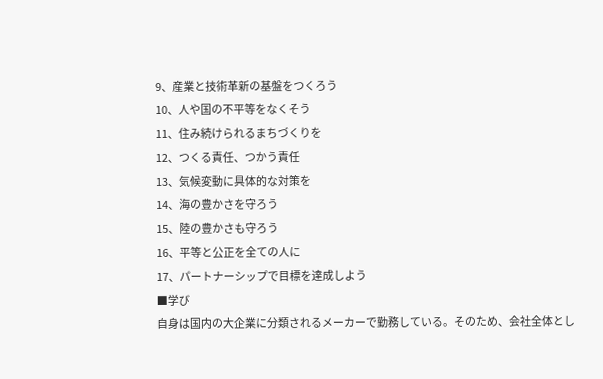9、産業と技術革新の基盤をつくろう
10、人や国の不平等をなくそう
11、住み続けられるまちづくりを
12、つくる責任、つかう責任
13、気候変動に具体的な対策を
14、海の豊かさを守ろう
15、陸の豊かさも守ろう
16、平等と公正を全ての人に
17、パートナーシップで目標を達成しよう
■学び
自身は国内の大企業に分類されるメーカーで勤務している。そのため、会社全体とし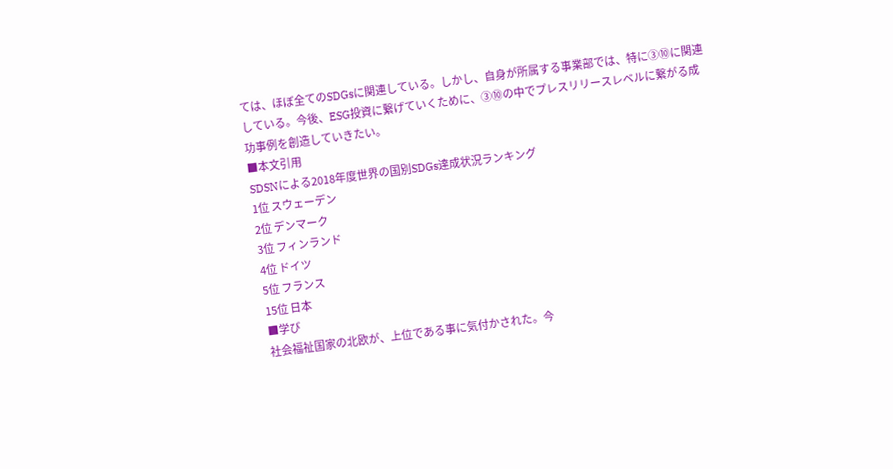ては、ほぼ全てのSDGsに関連している。しかし、自身が所属する事業部では、特に③⑩に関連している。今後、ESG投資に繋げていくために、③⑩の中でプレスリリースレベルに繋がる成功事例を創造していきたい。
■本文引用
SDSNによる2018年度世界の国別SDGs達成状況ランキング
1位 スウェーデン
2位 デンマーク
3位 フィンランド
4位 ドイツ
5位 フランス
15位 日本
■学び
社会福祉国家の北欧が、上位である事に気付かされた。今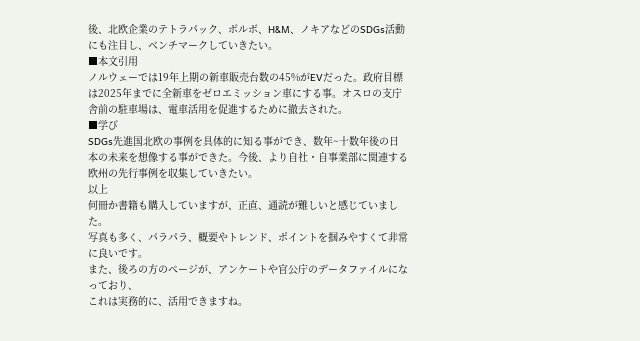後、北欧企業のテトラパック、ボルボ、H&M、ノキアなどのSDGs活動にも注目し、ベンチマークしていきたい。
■本文引用
ノルウェーでは19年上期の新車販売台数の45%がEVだった。政府目標は2025年までに全新車をゼロエミッション車にする事。オスロの支庁舎前の駐車場は、電車活用を促進するために撤去された。
■学び
SDGs先進国北欧の事例を具体的に知る事ができ、数年~十数年後の日本の未来を想像する事ができた。今後、より自社・自事業部に関連する欧州の先行事例を収集していきたい。
以上
何冊か書籍も購入していますが、正直、通読が難しいと感じていました。
写真も多く、パラパラ、概要やトレンド、ポイントを掴みやすくて非常に良いです。
また、後ろの方のページが、アンケートや官公庁のデータファイルになっており、
これは実務的に、活用できますね。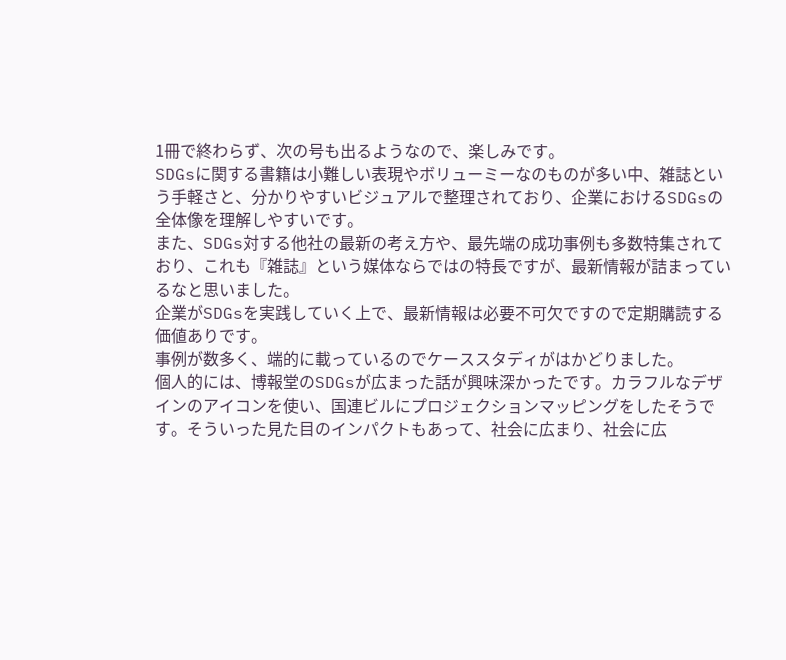1冊で終わらず、次の号も出るようなので、楽しみです。
SDGsに関する書籍は小難しい表現やボリューミーなのものが多い中、雑誌という手軽さと、分かりやすいビジュアルで整理されており、企業におけるSDGsの全体像を理解しやすいです。
また、SDGs対する他社の最新の考え方や、最先端の成功事例も多数特集されており、これも『雑誌』という媒体ならではの特長ですが、最新情報が詰まっているなと思いました。
企業がSDGsを実践していく上で、最新情報は必要不可欠ですので定期購読する価値ありです。
事例が数多く、端的に載っているのでケーススタディがはかどりました。
個人的には、博報堂のSDGsが広まった話が興味深かったです。カラフルなデザインのアイコンを使い、国連ビルにプロジェクションマッピングをしたそうです。そういった見た目のインパクトもあって、社会に広まり、社会に広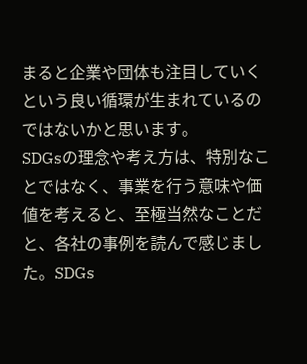まると企業や団体も注目していくという良い循環が生まれているのではないかと思います。
SDGsの理念や考え方は、特別なことではなく、事業を行う意味や価値を考えると、至極当然なことだと、各社の事例を読んで感じました。SDGs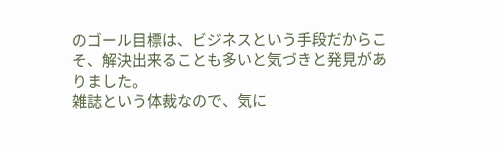のゴール目標は、ビジネスという手段だからこそ、解決出来ることも多いと気づきと発見がありました。
雑誌という体裁なので、気に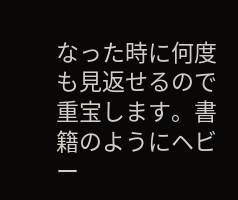なった時に何度も見返せるので重宝します。書籍のようにヘビー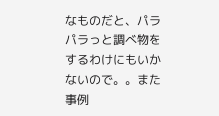なものだと、パラパラっと調べ物をするわけにもいかないので。。また事例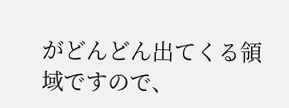がどんどん出てくる領域ですので、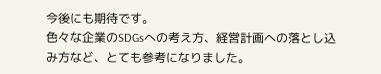今後にも期待です。
色々な企業のSDGsへの考え方、経営計画への落とし込み方など、とても参考になりました。